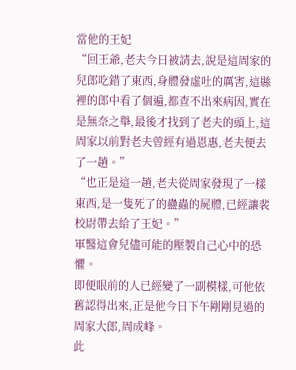當他的王妃
“回王爺,老夫今日被請去,說是這周家的兒郎吃錯了東西,身體發虛吐的厲害,這縣裡的郎中看了個遍,都查不出來病因,實在是無奈之舉,最後才找到了老夫的頭上,這周家以前對老夫曾經有過恩惠,老夫便去了一趟。”
“也正是這一趟,老夫從周家發現了一樣東西,是一隻死了的蠱蟲的屍體,已經讓裴校尉帶去給了王妃。”
軍醫這會兒儘可能的壓製自己心中的恐懼。
即便眼前的人已經變了一副模樣,可他依舊認得出來,正是他今日下午剛剛見過的周家大郎,周成峰。
此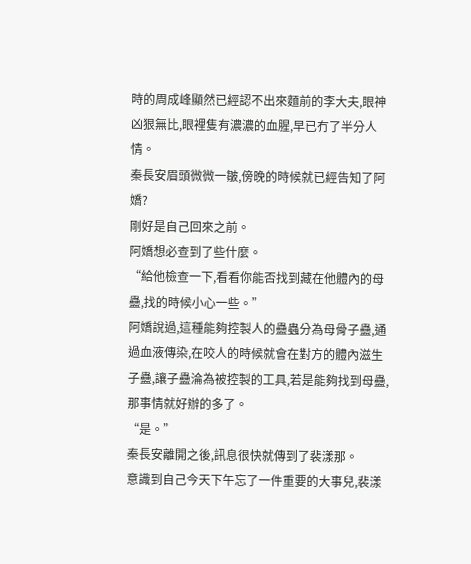時的周成峰顯然已經認不出來麵前的李大夫,眼神凶狠無比,眼裡隻有濃濃的血腥,早已冇了半分人情。
秦長安眉頭微微一皺,傍晚的時候就已經告知了阿嬌?
剛好是自己回來之前。
阿嬌想必查到了些什麼。
“給他檢查一下,看看你能否找到藏在他體內的母蠱,找的時候小心一些。”
阿嬌說過,這種能夠控製人的蠱蟲分為母骨子蠱,通過血液傳染,在咬人的時候就會在對方的體內滋生子蠱,讓子蠱淪為被控製的工具,若是能夠找到母蠱,那事情就好辦的多了。
“是。”
秦長安離開之後,訊息很快就傳到了裴漾那。
意識到自己今天下午忘了一件重要的大事兒,裴漾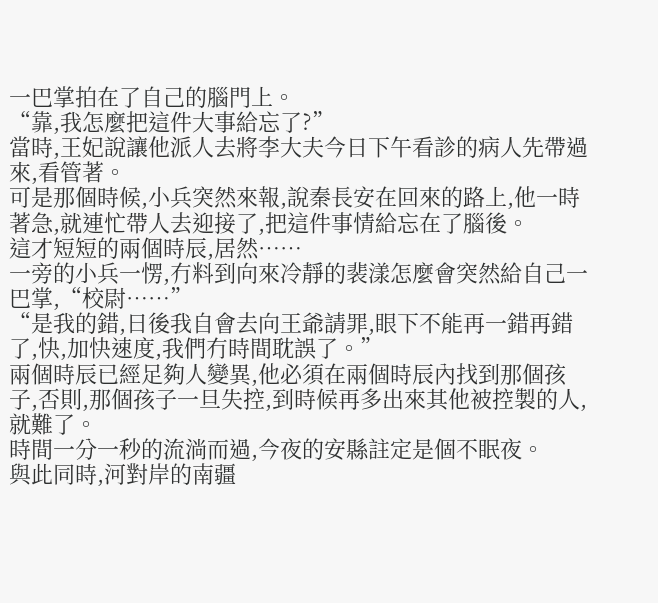一巴掌拍在了自己的腦門上。
“靠,我怎麼把這件大事給忘了?”
當時,王妃說讓他派人去將李大夫今日下午看診的病人先帶過來,看管著。
可是那個時候,小兵突然來報,說秦長安在回來的路上,他一時著急,就連忙帶人去迎接了,把這件事情給忘在了腦後。
這才短短的兩個時辰,居然……
一旁的小兵一愣,冇料到向來冷靜的裴漾怎麼會突然給自己一巴掌,“校尉……”
“是我的錯,日後我自會去向王爺請罪,眼下不能再一錯再錯了,快,加快速度,我們冇時間耽誤了。”
兩個時辰已經足夠人變異,他必須在兩個時辰內找到那個孩子,否則,那個孩子一旦失控,到時候再多出來其他被控製的人,就難了。
時間一分一秒的流淌而過,今夜的安縣註定是個不眠夜。
與此同時,河對岸的南疆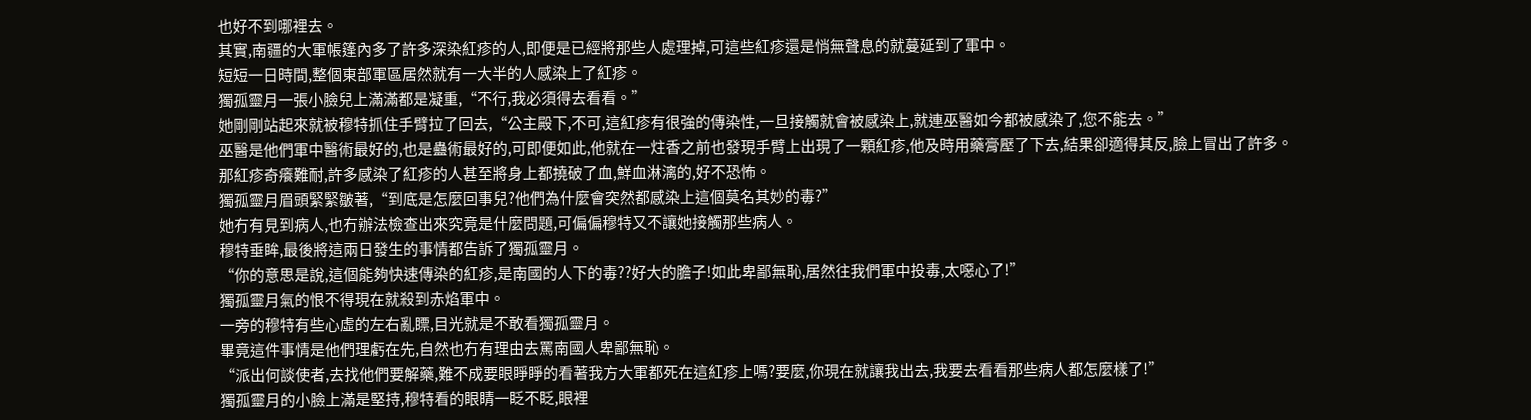也好不到哪裡去。
其實,南疆的大軍帳篷內多了許多深染紅疹的人,即便是已經將那些人處理掉,可這些紅疹還是悄無聲息的就蔓延到了軍中。
短短一日時間,整個東部軍區居然就有一大半的人感染上了紅疹。
獨孤靈月一張小臉兒上滿滿都是凝重,“不行,我必須得去看看。”
她剛剛站起來就被穆特抓住手臂拉了回去,“公主殿下,不可,這紅疹有很強的傳染性,一旦接觸就會被感染上,就連巫醫如今都被感染了,您不能去。”
巫醫是他們軍中醫術最好的,也是蠱術最好的,可即便如此,他就在一炷香之前也發現手臂上出現了一顆紅疹,他及時用藥膏壓了下去,結果卻適得其反,臉上冒出了許多。
那紅疹奇癢難耐,許多感染了紅疹的人甚至將身上都撓破了血,鮮血淋漓的,好不恐怖。
獨孤靈月眉頭緊緊皺著,“到底是怎麼回事兒?他們為什麼會突然都感染上這個莫名其妙的毒?”
她冇有見到病人,也冇辦法檢查出來究竟是什麼問題,可偏偏穆特又不讓她接觸那些病人。
穆特垂眸,最後將這兩日發生的事情都告訴了獨孤靈月。
“你的意思是說,這個能夠快速傳染的紅疹,是南國的人下的毒??好大的膽子!如此卑鄙無恥,居然往我們軍中投毒,太噁心了!”
獨孤靈月氣的恨不得現在就殺到赤焰軍中。
一旁的穆特有些心虛的左右亂瞟,目光就是不敢看獨孤靈月。
畢竟這件事情是他們理虧在先,自然也冇有理由去罵南國人卑鄙無恥。
“派出何談使者,去找他們要解藥,難不成要眼睜睜的看著我方大軍都死在這紅疹上嗎?要麼,你現在就讓我出去,我要去看看那些病人都怎麼樣了!”
獨孤靈月的小臉上滿是堅持,穆特看的眼睛一眨不眨,眼裡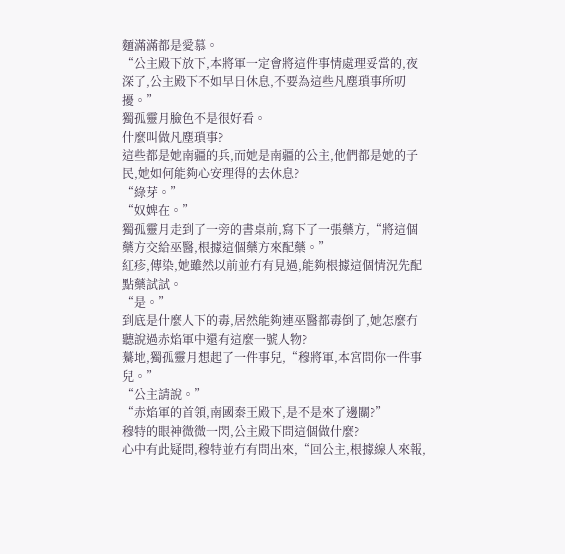麵滿滿都是愛慕。
“公主殿下放下,本將軍一定會將這件事情處理妥當的,夜深了,公主殿下不如早日休息,不要為這些凡塵瑣事所叨擾。”
獨孤靈月臉色不是很好看。
什麼叫做凡塵瑣事?
這些都是她南疆的兵,而她是南疆的公主,他們都是她的子民,她如何能夠心安理得的去休息?
“綠芽。”
“奴婢在。”
獨孤靈月走到了一旁的書桌前,寫下了一張藥方,“將這個藥方交給巫醫,根據這個藥方來配藥。”
紅疹,傳染,她雖然以前並冇有見過,能夠根據這個情況先配點藥試試。
“是。”
到底是什麼人下的毒,居然能夠連巫醫都毒倒了,她怎麼冇聽說過赤焰軍中還有這麼一號人物?
驀地,獨孤靈月想起了一件事兒,“穆將軍,本宮問你一件事兒。”
“公主請說。”
“赤焰軍的首領,南國秦王殿下,是不是來了邊關?”
穆特的眼神微微一閃,公主殿下問這個做什麼?
心中有此疑問,穆特並冇有問出來,“回公主,根據線人來報,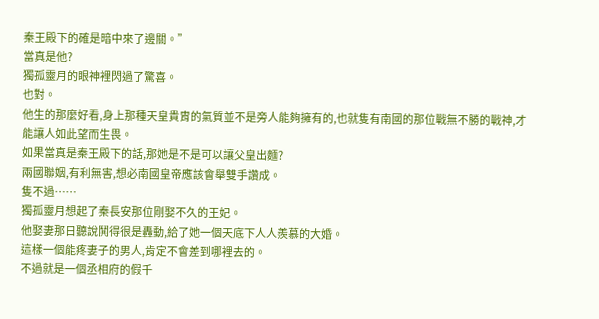秦王殿下的確是暗中來了邊關。”
當真是他?
獨孤靈月的眼神裡閃過了驚喜。
也對。
他生的那麼好看,身上那種天皇貴胄的氣質並不是旁人能夠擁有的,也就隻有南國的那位戰無不勝的戰神,才能讓人如此望而生畏。
如果當真是秦王殿下的話,那她是不是可以讓父皇出麵?
兩國聯姻,有利無害,想必南國皇帝應該會舉雙手讚成。
隻不過……
獨孤靈月想起了秦長安那位剛娶不久的王妃。
他娶妻那日聽說鬨得很是轟動,給了她一個天底下人人羨慕的大婚。
這樣一個能疼妻子的男人,肯定不會差到哪裡去的。
不過就是一個丞相府的假千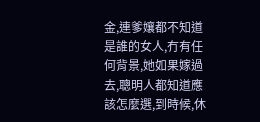金,連爹孃都不知道是誰的女人,冇有任何背景,她如果嫁過去,聰明人都知道應該怎麼選,到時候,休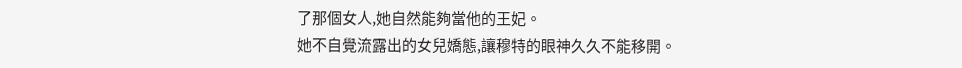了那個女人,她自然能夠當他的王妃。
她不自覺流露出的女兒嬌態,讓穆特的眼神久久不能移開。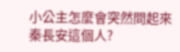小公主怎麼會突然問起來秦長安這個人?